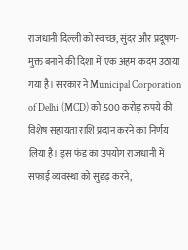राजधानी दिल्ली को स्वच्छ, सुंदर और प्रदूषण-मुक्त बनाने की दिशा में एक अहम कदम उठाया गया है। सरकार ने Municipal Corporation of Delhi (MCD) को 500 करोड़ रुपये की विशेष सहायता राशि प्रदान करने का निर्णय लिया है। इस फंड का उपयोग राजधानी में सफाई व्यवस्था को सुदृढ़ करने,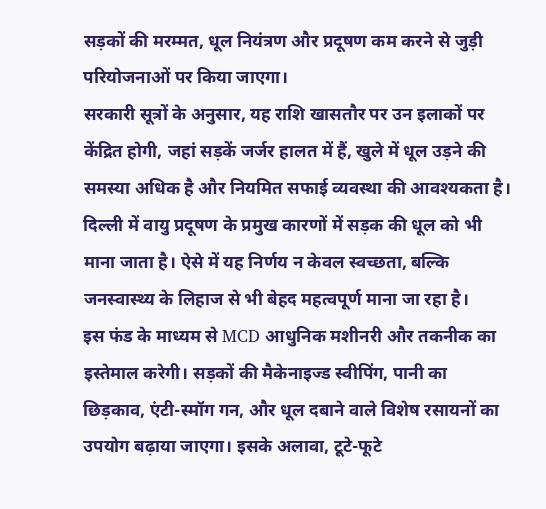सड़कों की मरम्मत, धूल नियंत्रण और प्रदूषण कम करने से जुड़ी परियोजनाओं पर किया जाएगा।
सरकारी सूत्रों के अनुसार, यह राशि खासतौर पर उन इलाकों पर केंद्रित होगी, जहां सड़कें जर्जर हालत में हैं, खुले में धूल उड़ने की समस्या अधिक है और नियमित सफाई व्यवस्था की आवश्यकता है। दिल्ली में वायु प्रदूषण के प्रमुख कारणों में सड़क की धूल को भी माना जाता है। ऐसे में यह निर्णय न केवल स्वच्छता, बल्कि जनस्वास्थ्य के लिहाज से भी बेहद महत्वपूर्ण माना जा रहा है।
इस फंड के माध्यम से MCD आधुनिक मशीनरी और तकनीक का इस्तेमाल करेगी। सड़कों की मैकेनाइज्ड स्वीपिंग, पानी का छिड़काव, एंटी-स्मॉग गन, और धूल दबाने वाले विशेष रसायनों का उपयोग बढ़ाया जाएगा। इसके अलावा, टूटे-फूटे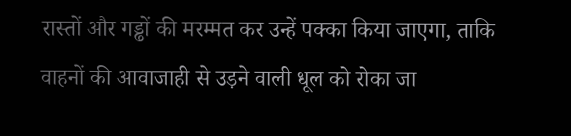रास्तों और गड्ढों की मरम्मत कर उन्हें पक्का किया जाएगा, ताकि वाहनों की आवाजाही से उड़ने वाली धूल को रोका जा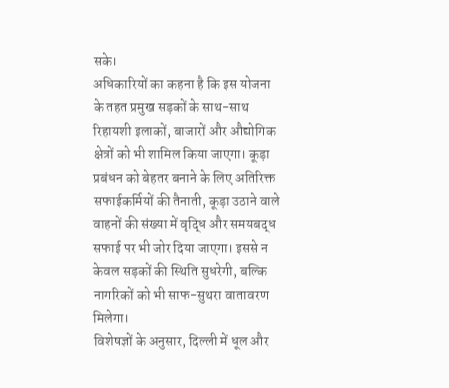सके।
अधिकारियों का कहना है कि इस योजना के तहत प्रमुख सड़कों के साथ-साथ रिहायशी इलाकों, बाजारों और औद्योगिक क्षेत्रों को भी शामिल किया जाएगा। कूड़ा प्रबंधन को बेहतर बनाने के लिए अतिरिक्त सफाईकर्मियों की तैनाती, कूड़ा उठाने वाले वाहनों की संख्या में वृद्धि और समयबद्ध सफाई पर भी जोर दिया जाएगा। इससे न केवल सड़कों की स्थिति सुधरेगी, बल्कि नागरिकों को भी साफ-सुथरा वातावरण मिलेगा।
विशेषज्ञों के अनुसार, दिल्ली में धूल और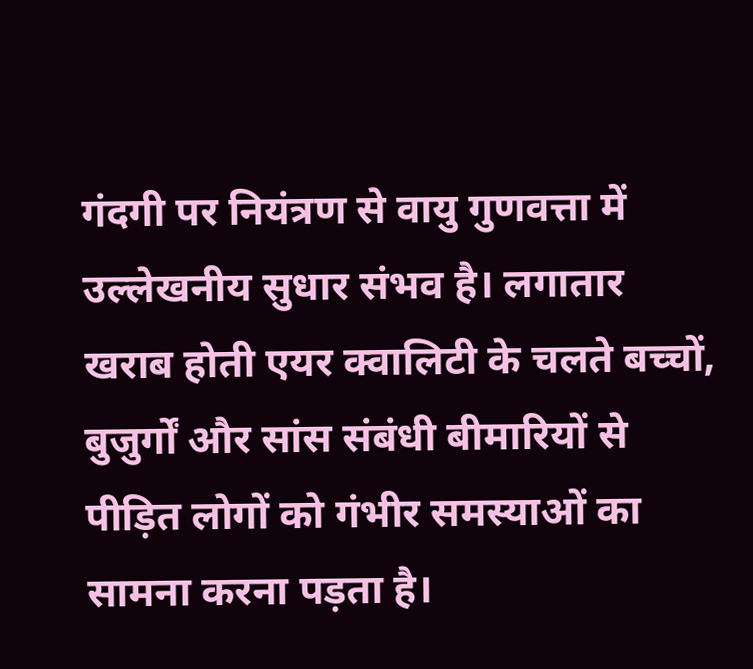गंदगी पर नियंत्रण से वायु गुणवत्ता में उल्लेखनीय सुधार संभव है। लगातार खराब होती एयर क्वालिटी के चलते बच्चों, बुजुर्गों और सांस संबंधी बीमारियों से पीड़ित लोगों को गंभीर समस्याओं का सामना करना पड़ता है।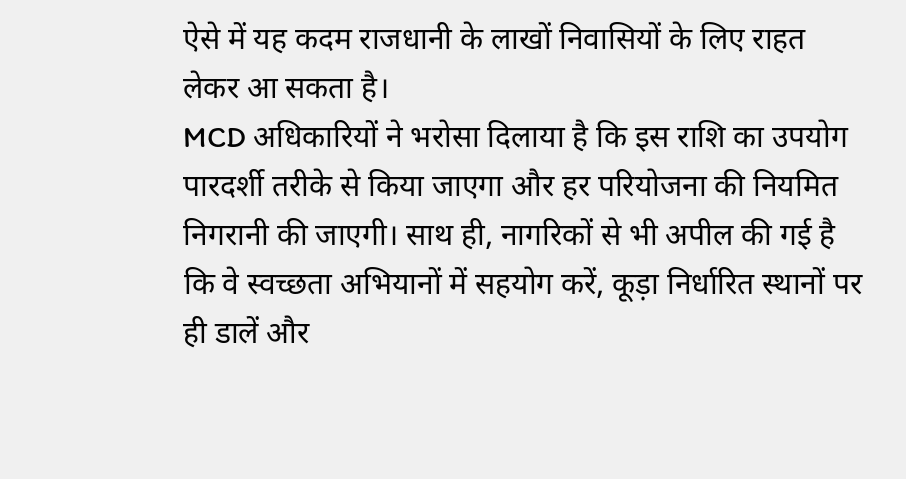ऐसे में यह कदम राजधानी के लाखों निवासियों के लिए राहत लेकर आ सकता है।
MCD अधिकारियों ने भरोसा दिलाया है कि इस राशि का उपयोग पारदर्शी तरीके से किया जाएगा और हर परियोजना की नियमित निगरानी की जाएगी। साथ ही, नागरिकों से भी अपील की गई है कि वे स्वच्छता अभियानों में सहयोग करें, कूड़ा निर्धारित स्थानों पर ही डालें और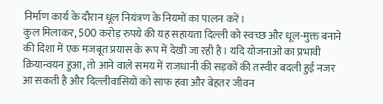निर्माण कार्य के दौरान धूल नियंत्रण के नियमों का पालन करें।
कुल मिलाकर, 500 करोड़ रुपये की यह सहायता दिल्ली को स्वच्छ और धूल-मुक्त बनाने की दिशा में एक मजबूत प्रयास के रूप में देखी जा रही है। यदि योजनाओं का प्रभावी क्रियान्वयन हुआ, तो आने वाले समय में राजधानी की सड़कों की तस्वीर बदली हुई नजर आ सकती है और दिल्लीवासियों को साफ हवा और बेहतर जीवन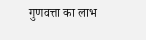गुणवत्ता का लाभ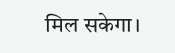मिल सकेगा।